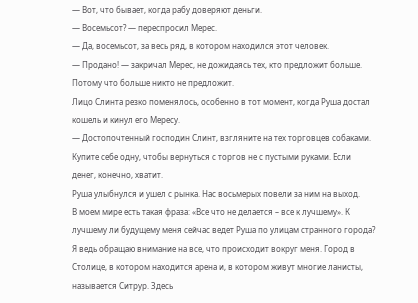— Вот, что бывает, когда рабу доверяют деньги.
— Восемьсот? — переспросил Мерес.
— Да, восемьсот, за весь ряд, в котором находился этот человек.
— Продано! — закричал Мерес, не дожидаясь тех, кто предложит больше. Потому что больше никто не предложит.
Лицо Слинта резко поменялось, особенно в тот момент, когда Руша достал кошель и кинул его Мересу.
— Достопочтенный господин Слинт, взгляните на тех торговцев собаками. Купите себе одну, чтобы вернуться с торгов не с пустыми руками. Если денег, конечно, хватит.
Руша улыбнулся и ушел с рынка. Нас восьмерых повели за ним на выход.
В моем мире есть такая фраза: «Все что не делается – все к лучшему». К лучшему ли будущему меня сейчас ведет Руша по улицам странного города? Я ведь обращаю внимание на все, что происходит вокруг меня. Город в Столице, в котором находится арена и, в котором живут многие ланисты, называется Ситрур. Здесь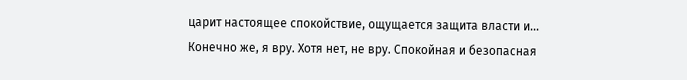царит настоящее спокойствие, ощущается защита власти и… Конечно же, я вру. Хотя нет, не вру. Спокойная и безопасная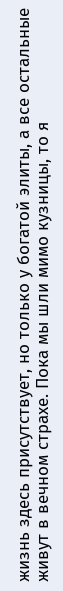жизнь здесь присутствует, но только у богатой элиты, а все остальные живут в вечном страхе. Пока мы шли мимо кузницы, то я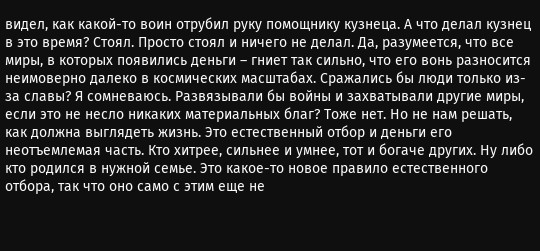видел, как какой-то воин отрубил руку помощнику кузнеца. А что делал кузнец в это время? Стоял. Просто стоял и ничего не делал. Да, разумеется, что все миры, в которых появились деньги – гниет так сильно, что его вонь разносится неимоверно далеко в космических масштабах. Сражались бы люди только из-за славы? Я сомневаюсь. Развязывали бы войны и захватывали другие миры, если это не несло никаких материальных благ? Тоже нет. Но не нам решать, как должна выглядеть жизнь. Это естественный отбор и деньги его неотъемлемая часть. Кто хитрее, сильнее и умнее, тот и богаче других. Ну либо кто родился в нужной семье. Это какое-то новое правило естественного отбора, так что оно само с этим еще не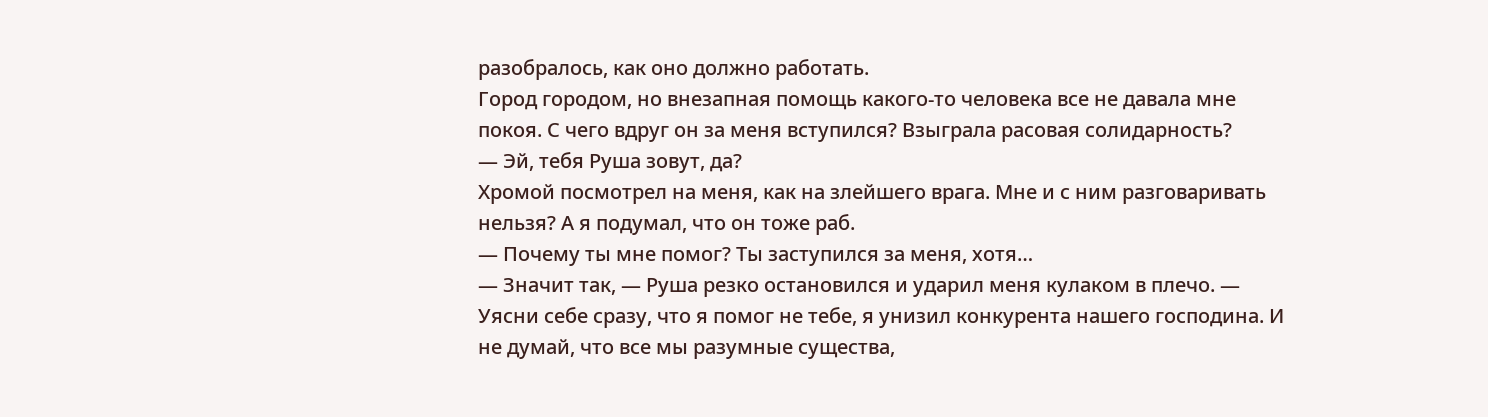разобралось, как оно должно работать.
Город городом, но внезапная помощь какого-то человека все не давала мне покоя. С чего вдруг он за меня вступился? Взыграла расовая солидарность?
— Эй, тебя Руша зовут, да?
Хромой посмотрел на меня, как на злейшего врага. Мне и с ним разговаривать нельзя? А я подумал, что он тоже раб.
— Почему ты мне помог? Ты заступился за меня, хотя…
— Значит так, — Руша резко остановился и ударил меня кулаком в плечо. — Уясни себе сразу, что я помог не тебе, я унизил конкурента нашего господина. И не думай, что все мы разумные существа,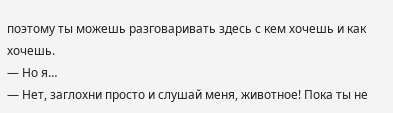поэтому ты можешь разговаривать здесь с кем хочешь и как хочешь.
— Но я…
— Нет, заглохни просто и слушай меня, животное! Пока ты не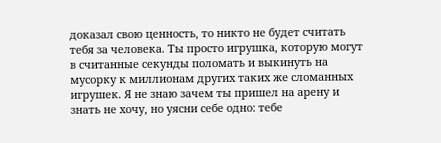доказал свою ценность, то никто не будет считать тебя за человека. Ты просто игрушка, которую могут в считанные секунды поломать и выкинуть на мусорку к миллионам других таких же сломанных игрушек. Я не знаю зачем ты пришел на арену и знать не хочу, но уясни себе одно: тебе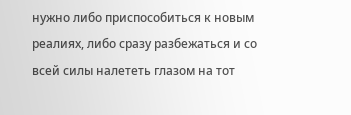нужно либо приспособиться к новым реалиях, либо сразу разбежаться и со всей силы налететь глазом на тот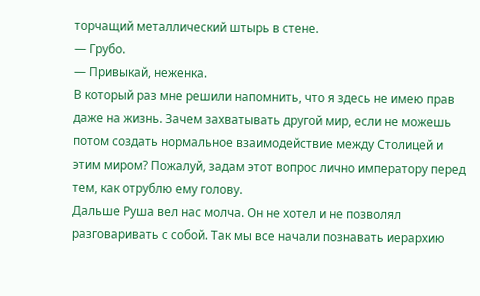торчащий металлический штырь в стене.
— Грубо.
— Привыкай, неженка.
В который раз мне решили напомнить, что я здесь не имею прав даже на жизнь. Зачем захватывать другой мир, если не можешь потом создать нормальное взаимодействие между Столицей и этим миром? Пожалуй, задам этот вопрос лично императору перед тем, как отрублю ему голову.
Дальше Руша вел нас молча. Он не хотел и не позволял разговаривать с собой. Так мы все начали познавать иерархию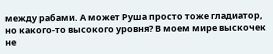между рабами. А может Руша просто тоже гладиатор, но какого-то высокого уровня? В моем мире выскочек не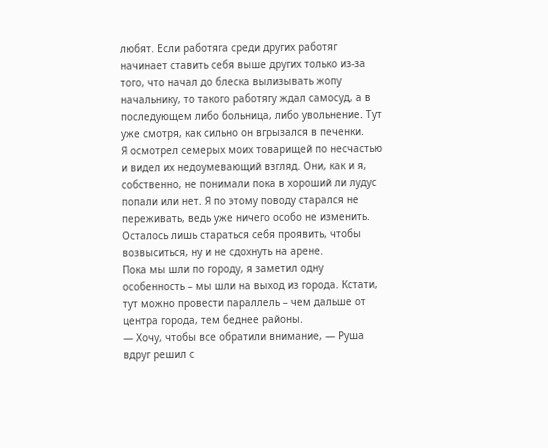любят. Если работяга среди других работяг начинает ставить себя выше других только из-за того, что начал до блеска вылизывать жопу начальнику, то такого работягу ждал самосуд, а в последующем либо больница, либо увольнение. Тут уже смотря, как сильно он вгрызался в печенки.
Я осмотрел семерых моих товарищей по несчастью и видел их недоумевающий взгляд. Они, как и я, собственно, не понимали пока в хороший ли лудус попали или нет. Я по этому поводу старался не переживать, ведь уже ничего особо не изменить. Осталось лишь стараться себя проявить, чтобы возвыситься, ну и не сдохнуть на арене.
Пока мы шли по городу, я заметил одну особенность – мы шли на выход из города. Кстати, тут можно провести параллель – чем дальше от центра города, тем беднее районы.
— Хочу, чтобы все обратили внимание, — Руша вдруг решил с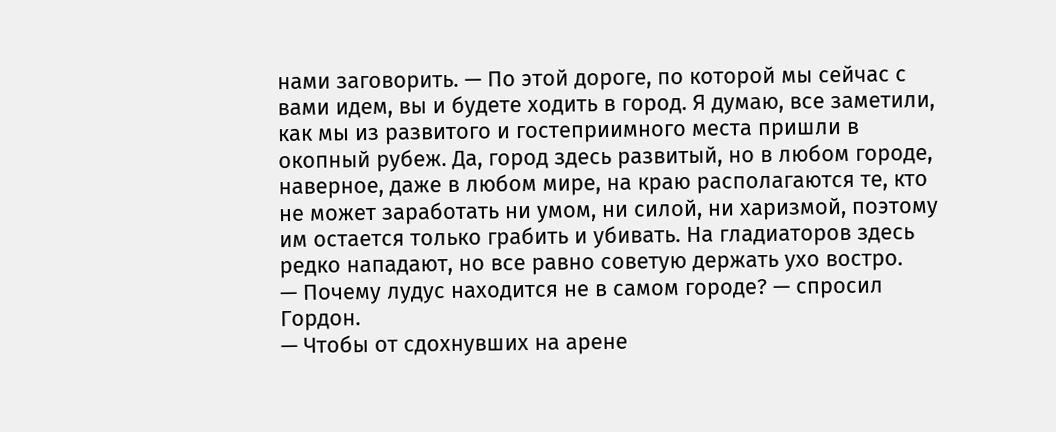нами заговорить. — По этой дороге, по которой мы сейчас с вами идем, вы и будете ходить в город. Я думаю, все заметили, как мы из развитого и гостеприимного места пришли в окопный рубеж. Да, город здесь развитый, но в любом городе, наверное, даже в любом мире, на краю располагаются те, кто не может заработать ни умом, ни силой, ни харизмой, поэтому им остается только грабить и убивать. На гладиаторов здесь редко нападают, но все равно советую держать ухо востро.
— Почему лудус находится не в самом городе? — спросил Гордон.
— Чтобы от сдохнувших на арене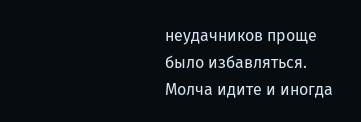неудачников проще было избавляться. Молча идите и иногда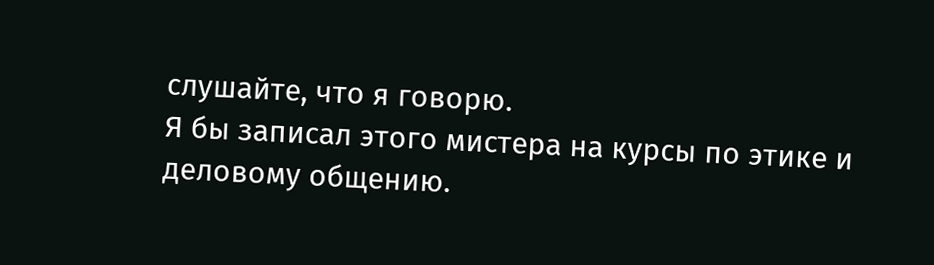слушайте, что я говорю.
Я бы записал этого мистера на курсы по этике и деловому общению.